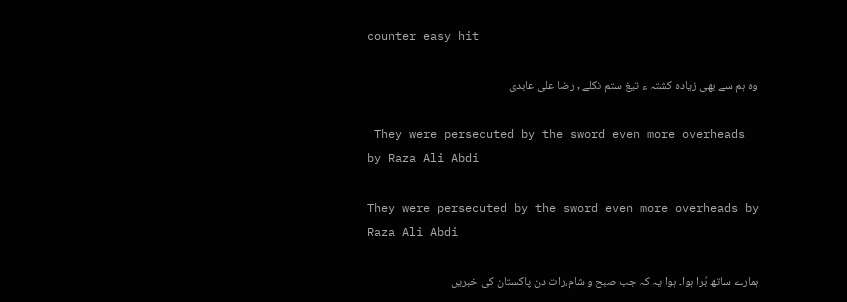counter easy hit

وہ ہم سے بھی زیادہ کشتہ ء تیغ ستم نکلے , رضا علی عابدی

 They were persecuted by the sword even more overheads by Raza Ali Abdi

They were persecuted by the sword even more overheads by Raza Ali Abdi

ہمارے ساتھ بُرا ہوا۔ ہوا یہ کہ جب صبح و شام،رات دن پاکستان کی خبریں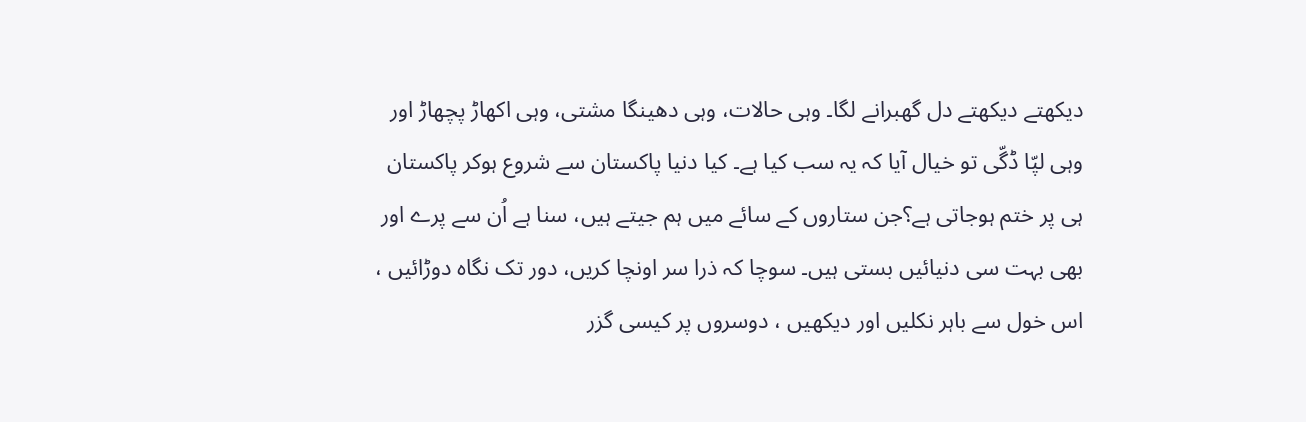دیکھتے دیکھتے دل گھبرانے لگا۔ وہی حالات، وہی دھینگا مشتی، وہی اکھاڑ پچھاڑ اور وہی لپّا ڈگّی تو خیال آیا کہ یہ سب کیا ہے۔ کیا دنیا پاکستان سے شروع ہوکر پاکستان ہی پر ختم ہوجاتی ہے؟جن ستاروں کے سائے میں ہم جیتے ہیں، سنا ہے اُن سے پرے اور بھی بہت سی دنیائیں بستی ہیں۔ سوچا کہ ذرا سر اونچا کریں، دور تک نگاہ دوڑائیں ، اس خول سے باہر نکلیں اور دیکھیں ، دوسروں پر کیسی گزر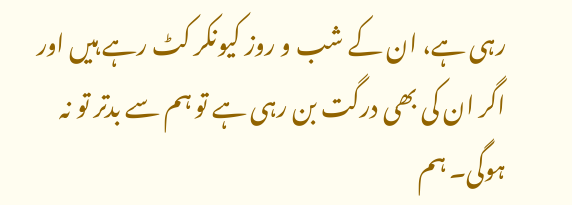رہی ہے، ان کے شب و روز کیونکر کٹ رہے ہیں اور اگر ان کی بھی درگت بن رہی ہے تو ہم سے بدتر تو نہ ہوگی۔ ہم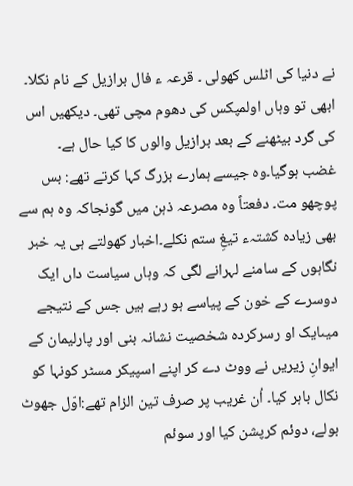نے دنیا کی اٹلس کھولی ۔ قرعہ ء فال برازیل کے نام نکلا۔ ابھی تو وہاں اولمپکس کی دھوم مچی تھی۔ دیکھیں اس کی گرد بیٹھنے کے بعد برازیل والوں کا کیا حال ہے۔
غضب ہوگیا۔وہ جیسے ہمارے بزرگ کہا کرتے تھے: بس پوچھو مت۔ دفعتاً وہ مصرعہ ذہن میں گونجاکہ وہ ہم سے بھی زیادہ کشتہء تیغِ ستم نکلے۔اخبار کھولتے ہی یہ خبر نگاہوں کے سامنے لہرانے لگی کہ وہاں سیاست داں ایک دوسرے کے خون کے پیاسے ہو رہے ہیں جس کے نتیجے میںایک او رسرکردہ شخصیت نشانہ بنی اور پارلیمان کے ایوانِ زیریں نے ووٹ دے کر اپنے اسپیکر مسٹر کونہا کو نکال باہر کیا۔ اُن غریب پر صرف تین الزام تھے:اوّل جھوٹ بولے، دوئم کرپشن کیا اور سوئم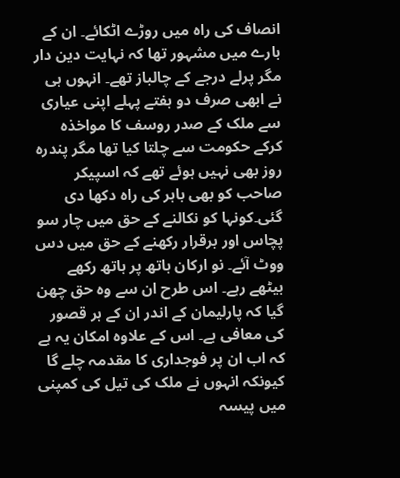انصاف کی راہ میں روڑے اٹکائے۔ ان کے بارے میں مشہور تھا کہ نہایت دین دار مگر پرلے درجے کے چالباز تھے۔ انہوں ہی نے ابھی صرف دو ہفتے پہلے اپنی عیاری سے ملک کے صدر روسف کا مواخذہ کرکے حکومت سے چلتا کیا تھا مگر پندرہ روز بھی نہیں ہوئے تھے کہ اسپیکر صاحب کو بھی باہر کی راہ دکھا دی گئی۔کونہا کو نکالنے کے حق میں چار سو پچاس اور برقرار رکھنے کے حق میں دس ووٹ آئے۔ نو ارکان ہاتھ پر ہاتھ رکھے بیٹھے رہے۔ اس طرح ان سے وہ حق چھن گیا کہ پارلیمان کے اندر ان کے ہر قصور کی معافی ہے۔ اس کے علاوہ امکان یہ ہے کہ اب ان پر فوجداری کا مقدمہ چلے گا کیونکہ انہوں نے ملک کی تیل کی کمپنی میں پیسہ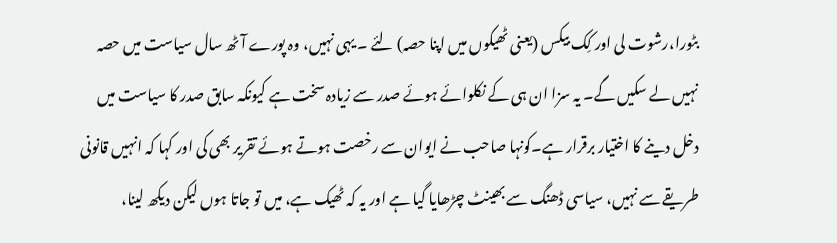بٹورا،رشوت لی اور کِک بیکس (یعنی ٹھیکوں میں اپنا حصہ) لئے ۔ یہی نہیں، وہ پورے آٹھ سال سیاست میں حصہ نہیں لے سکیں گے۔ یہ سزا ان ہی کے نکلوائے ہوئے صدر سے زیادہ سخت ہے کیونکہ سابق صدر کا سیاست میں دخل دینے کا اختیار برقرار ہے۔کونہا صاحب نے ایوان سے رخصت ہوتے ہوئے تقریر بھی کی اور کہا کہ انہیں قانونی طریقے سے نہیں، سیاسی ڈھنگ سے بھینٹ چڑھایا گیا ہے اور یہ کہ ٹھیک ہے، میں تو جاتا ہوں لیکن دیکھ لینا،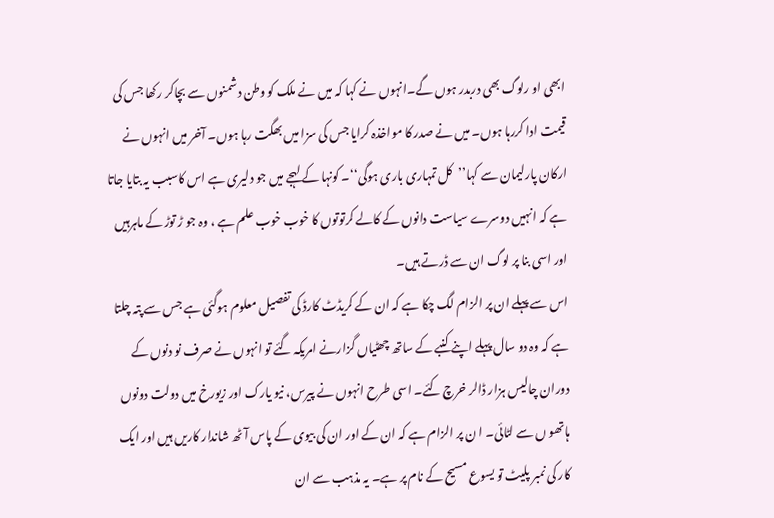ابھی او رلوگ بھی دربدر ہوں گے۔انہوں نے کہا کہ میں نے ملک کو وطن دشمنوں سے بچاکر رکھا جس کی قیمت ادا کررہا ہوں۔ میں نے صدر کا مواخذہ کرایا جس کی سزا میں بھگت رہا ہوں۔ آخر میں انہوں نے ارکان پارلیمان سے کہا’’کل تمہاری باری ہوگی‘‘۔ کونہا کے لہجے میں جو دلیری ہے اس کاسبب یہ بتایا جاتا ہے کہ انہیں دوسرے سیاست دانوں کے کالے کرتوتوں کا خوب خوب علم ہے ، وہ جو ڑ توڑ کے ماہرہیں اور اسی بنا پر لوگ ان سے ڈرتے ہیں۔
اس سے پہلے ان پر الزام لگ چکا ہے کہ ان کے کریڈٹ کارڈ کی تفصیل معلوم ہوگئی ہے جس سے پتہ چلتا ہے کہ وہ دو سال پہلے اپنے کنبے کے ساتھ چھٹیاں گزارنے امریکہ گئے تو انہوں نے صرف نو دنوں کے دوران چالیس ہزار ڈالر خرچ کئے۔ اسی طرح انہوں نے پیرس، نیو یارک اور زیورخ میں دولت دونوں ہاتھو ں سے لٹائی۔ ا ن پر الزام ہے کہ ان کے اور ان کی بیوی کے پاس آٹھ شاندار کاریں ہیں اور ایک کار کی نمبر پلیٹ تو یسوع مسیح کے نام پر ہے۔ یہ مذہب سے ان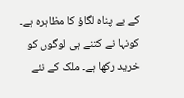کے بے پناہ لگاؤ کا مظاہرہ ہے۔ کونہا نے کتنے ہی لوگوں کو خرید رکھا ہے۔ ملک کے نئے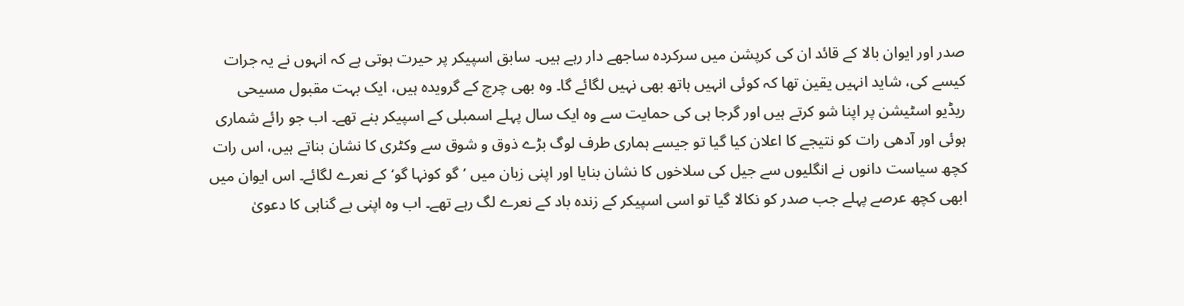صدر اور ایوان بالا کے قائد ان کی کرپشن میں سرکردہ ساجھے دار رہے ہیں۔ سابق اسپیکر پر حیرت ہوتی ہے کہ انہوں نے یہ جرات کیسے کی، شاید انہیں یقین تھا کہ کوئی انہیں ہاتھ بھی نہیں لگائے گا۔ وہ بھی چرچ کے گرویدہ ہیں، ایک بہت مقبول مسیحی ریڈیو اسٹیشن پر اپنا شو کرتے ہیں اور گرجا ہی کی حمایت سے وہ ایک سال پہلے اسمبلی کے اسپیکر بنے تھے۔ اب جو رائے شماری ہوئی اور آدھی رات کو نتیجے کا اعلان کیا گیا تو جیسے ہماری طرف لوگ بڑے ذوق و شوق سے وکٹری کا نشان بناتے ہیں، اس رات کچھ سیاست دانوں نے انگلیوں سے جیل کی سلاخوں کا نشان بنایا اور اپنی زبان میں ’گو کونہا گو‘ کے نعرے لگائے۔ اس ایوان میں ابھی کچھ عرصے پہلے جب صدر کو نکالا گیا تو اسی اسپیکر کے زندہ باد کے نعرے لگ رہے تھے۔ اب وہ اپنی بے گناہی کا دعویٰ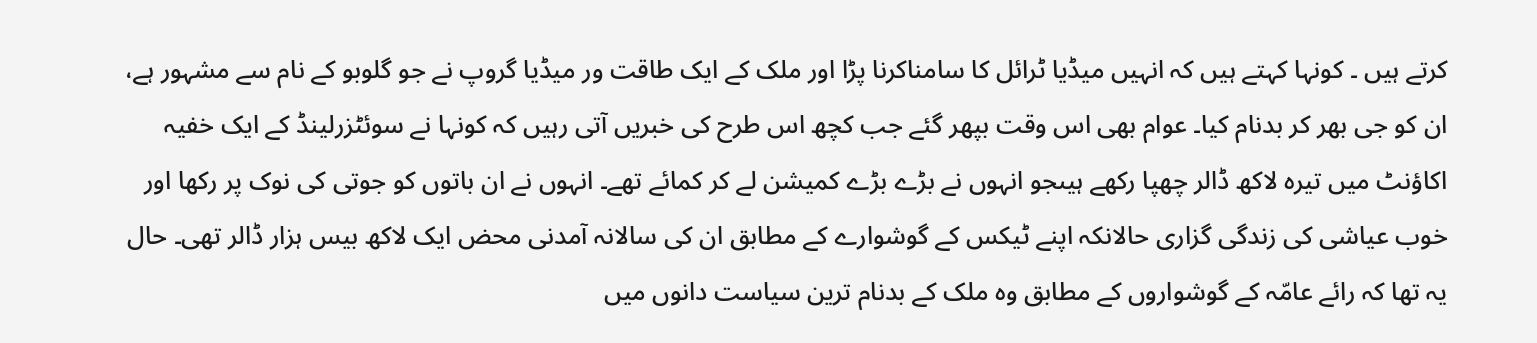کرتے ہیں ۔ کونہا کہتے ہیں کہ انہیں میڈیا ٹرائل کا سامناکرنا پڑا اور ملک کے ایک طاقت ور میڈیا گروپ نے جو گلوبو کے نام سے مشہور ہے، ان کو جی بھر کر بدنام کیا۔ عوام بھی اس وقت بپھر گئے جب کچھ اس طرح کی خبریں آتی رہیں کہ کونہا نے سوئٹزرلینڈ کے ایک خفیہ اکاؤنٹ میں تیرہ لاکھ ڈالر چھپا رکھے ہیںجو انہوں نے بڑے بڑے کمیشن لے کر کمائے تھے۔ انہوں نے ان باتوں کو جوتی کی نوک پر رکھا اور خوب عیاشی کی زندگی گزاری حالانکہ اپنے ٹیکس کے گوشوارے کے مطابق ان کی سالانہ آمدنی محض ایک لاکھ بیس ہزار ڈالر تھی۔ حال یہ تھا کہ رائے عامّہ کے گوشواروں کے مطابق وہ ملک کے بدنام ترین سیاست دانوں میں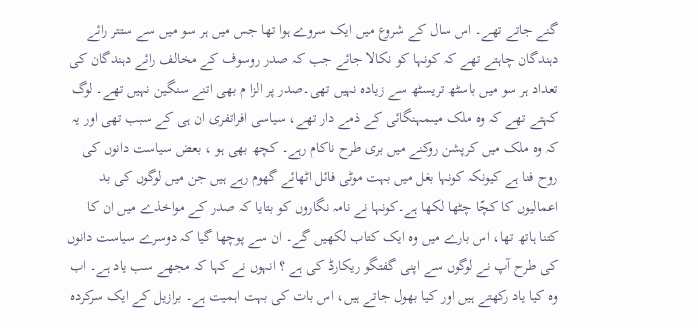گنے جاتے تھے۔ اس سال کے شروع میں ایک سروے ہوا تھا جس میں ہر سو میں سے ستتر رائے دہندگان چاہتے تھے کہ کونہا کو نکالا جائے جب کہ صدر روسوف کے مخالف رائے دہندگان کی تعداد ہر سو میں باسٹھ تریسٹھ سے زیادہ نہیں تھی۔صدر پر الزا م بھی اتنے سنگین نہیں تھے۔ لوگ کہتے تھے کہ وہ ملک میںمہنگائی کے ذمے دار تھے، سیاسی افراتفری ان ہی کے سبب تھی اور یہ کہ وہ ملک میں کرپشن روکنے میں بری طرح ناکام رہے۔ کچھ بھی ہو ، بعض سیاست دانوں کی روح فنا ہے کیونکہ کونہا بغل میں بہت موٹی فائل اٹھائے گھوم رہے ہیں جن میں لوگوں کی بد اعمالیوں کا کچّا چٹھا لکھا ہے۔کونہا نے نامہ نگاروں کو بتایا کہ صدر کے مواخذے میں ان کا کتنا ہاتھ تھا، اس بارے میں وہ ایک کتاب لکھیں گے۔ ان سے پوچھا گیا کہ دوسرے سیاست دانوں کی طرح آپ نے لوگوں سے اپنی گفتگو ریکارڈ کی ہے ؟ انہوں نے کہا کہ مجھے سب یاد ہے۔ اب وہ کیا یاد رکھتے ہیں اور کیا بھول جاتے ہیں، اس بات کی بہت اہمیت ہے۔ برازیل کے ایک سرکردہ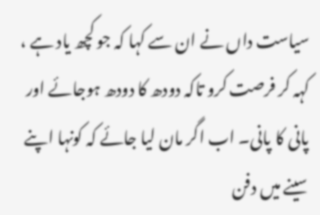سیاست داں نے ان سے کہا کہ جو کچھ یاد ہے ، کہہ کر فرصت کرو تاکہ دودھ کا دودھ ہوجائے اور پانی کا پانی۔ اب اگر مان لیا جائے کہ کونہا اپنے سینے میں دفن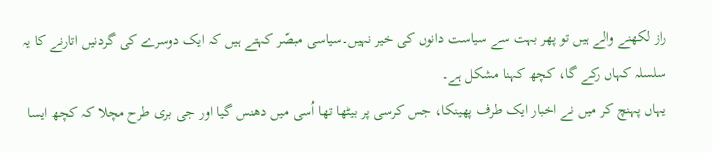راز لکھنے والے ہیں تو پھر بہت سے سیاست دانوں کی خیر نہیں۔سیاسی مبصّر کہتے ہیں کہ ایک دوسرے کی گردنیں اتارنے کا یہ سلسلہ کہاں رکے گا، کچھ کہنا مشکل ہے۔
یہاں پہنچ کر میں نے اخبار ایک طرف پھینکا، جس کرسی پر بیٹھا تھا اُسی میں دھنس گیا اور جی بری طرح مچلا کہ کچھ ایسا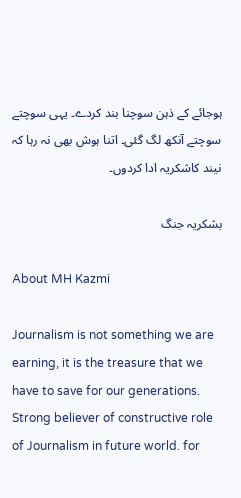ہوجائے کے ذہن سوچنا بند کردے۔ یہی سوچتے سوچتے آنکھ لگ گئی۔ اتنا ہوش بھی نہ رہا کہ نیند کاشکریہ ادا کردوں۔

بشکریہ جنگ

About MH Kazmi

Journalism is not something we are earning, it is the treasure that we have to save for our generations. Strong believer of constructive role of Journalism in future world. for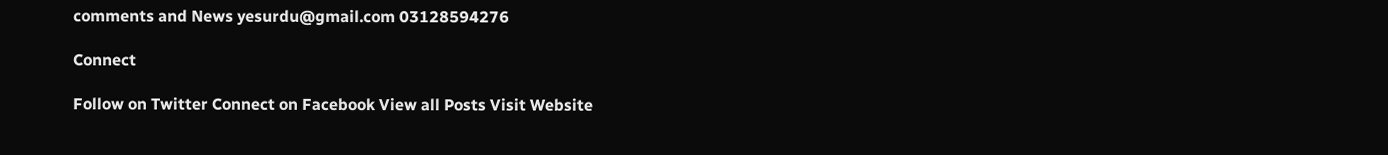comments and News yesurdu@gmail.com 03128594276

Connect

Follow on Twitter Connect on Facebook View all Posts Visit Website